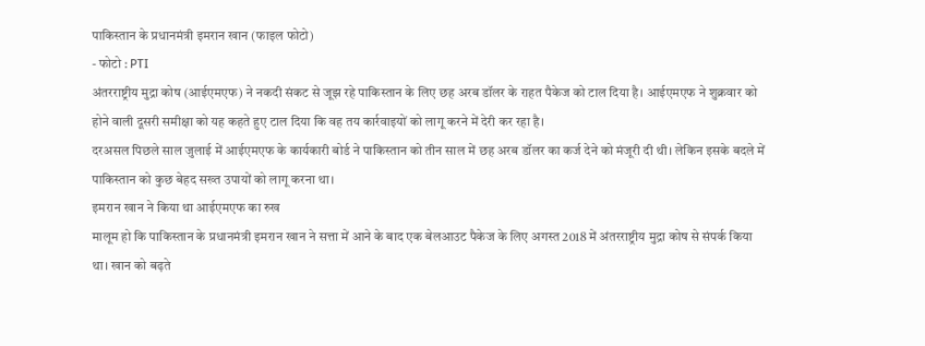पाकिस्तान के प्रधानमंत्री इमरान खान (फाइल फोटो)
- फोटो : PTI
अंतरराष्ट्रीय मुद्रा कोष (आईएमएफ) ने नकदी संकट से जूझ रहे पाकिस्तान के लिए छह अरब डॉलर के राहत पैकेज को टाल दिया है। आईएमएफ ने शुक्रवार को होने वाली दूसरी समीक्षा को यह कहते हुए टाल दिया कि वह तय कार्रवाइयों को लागू करने में देरी कर रहा है।
दरअसल पिछले साल जुलाई में आईएमएफ के कार्यकारी बोर्ड ने पाकिस्तान को तीन साल में छह अरब डॉलर का कर्ज देने को मंजूरी दी थी। लेकिन इसके बदले में पाकिस्तान को कुछ बेहद सख्त उपायों को लागू करना था।
इमरान खान ने किया था आईएमएफ का रुख
मालूम हो कि पाकिस्तान के प्रधानमंत्री इमरान खान ने सत्ता में आने के बाद एक बेलआउट पैकेज के लिए अगस्त 2018 में अंतरराष्ट्रीय मुद्रा कोष से संपर्क किया था। खान को बढ़ते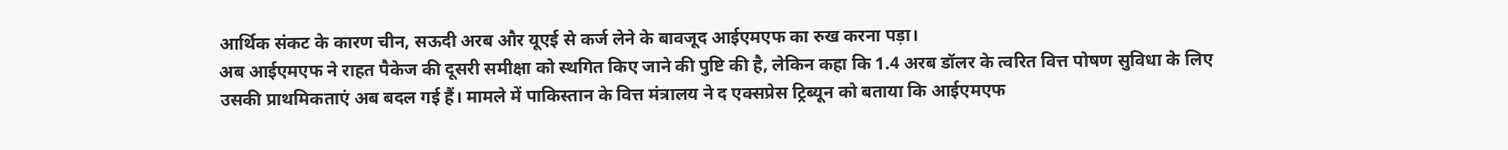आर्थिक संकट के कारण चीन, सऊदी अरब और यूएई से कर्ज लेने के बावजूद आईएमएफ का रुख करना पड़ा।
अब आईएमएफ ने राहत पैकेज की दूसरी समीक्षा को स्थगित किए जाने की पुष्टि की है, लेकिन कहा कि 1.4 अरब डॉलर के त्वरित वित्त पोषण सुविधा के लिए उसकी प्राथमिकताएं अब बदल गई हैं। मामले में पाकिस्तान के वित्त मंत्रालय ने द एक्सप्रेस ट्रिब्यून को बताया कि आईएमएफ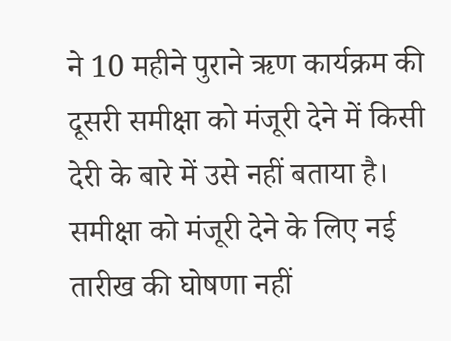ने 10 महीने पुराने ऋण कार्यक्रम की दूसरी समीक्षा को मंजूरी देने में किसी देरी के बारे में उसे नहीं बताया है।
समीक्षा को मंजूरी देने के लिए नई तारीख की घोषणा नहीं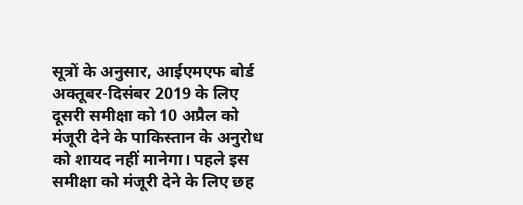सूत्रों के अनुसार, आईएमएफ बोर्ड अक्तूबर-दिसंबर 2019 के लिए दूसरी समीक्षा को 10 अप्रैल को मंजूरी देने के पाकिस्तान के अनुरोध को शायद नहीं मानेगा। पहले इस समीक्षा को मंजूरी देने के लिए छह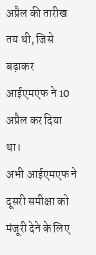अप्रैल की तारीख तय थी, जिसे बढ़ाकर आईएमएफ ने 10 अप्रैल कर दिया था।
अभी आईएमएफ ने दूसरी समीक्षा को मंजूरी देने के लिए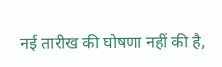नई तारीख की घोषणा नहीं की है,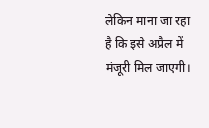लेकिन माना जा रहा है कि इसे अप्रैल में मंजूरी मिल जाएगी।